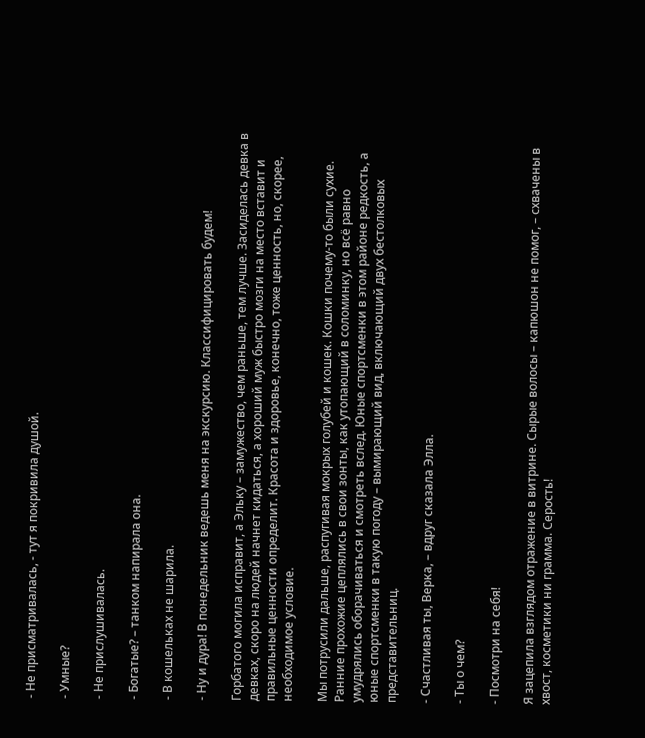- Не присматривалась, - тут я покривила душой.

- Умные?

- Не прислушивалась.

- Богатые? – танком напирала она.

- В кошельках не шарила.

- Ну и дура! В понедельник ведешь меня на экскурсию. Классифицировать будем!

Горбатого могила исправит, а Эльку – замужество, чем раньше, тем лучше. Засиделась девка в девках, скоро на людей начнет кидаться, а хороший муж быстро мозги на место вставит и правильные ценности определит. Красота и здоровье, конечно, тоже ценность, но, скорее, необходимое условие.

Мы потрусили дальше, распугивая мокрых голубей и кошек. Кошки почему-то были сухие. Ранние прохожие цеплялись в свои зонты, как утопающий в соломинку, но всё равно умудрялись оборачиваться и смотреть вслед. Юные спортсменки в этом районе редкость, а юные спортсменки в такую погоду – вымирающий вид, включающий двух бестолковых представительниц.

- Счастливая ты, Верка, – вдруг сказала Элла.

- Ты о чем?

- Посмотри на себя!

Я зацепила взглядом отражение в витрине. Сырые волосы – капюшон не помог, – схвачены в хвост, косметики ни грамма. Серость!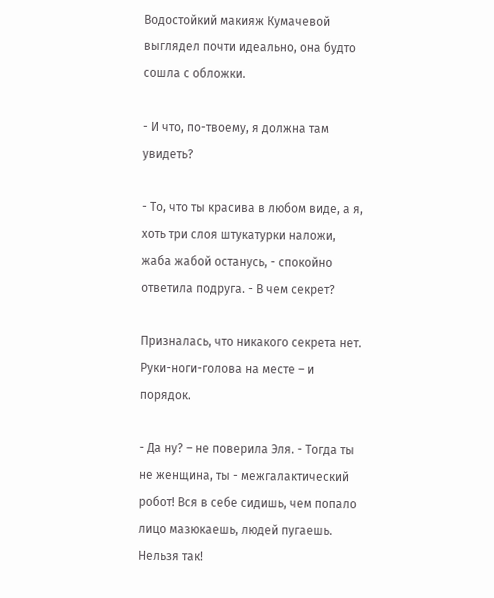Водостойкий макияж Кумачевой выглядел почти идеально, она будто сошла с обложки.

- И что, по-твоему, я должна там увидеть?

- То, что ты красива в любом виде, а я, хоть три слоя штукатурки наложи, жаба жабой останусь, - спокойно ответила подруга. - В чем секрет?

Призналась, что никакого секрета нет. Руки-ноги-голова на месте – и порядок.

- Да ну? – не поверила Эля. - Тогда ты не женщина, ты - межгалактический робот! Вся в себе сидишь, чем попало лицо мазюкаешь, людей пугаешь. Нельзя так!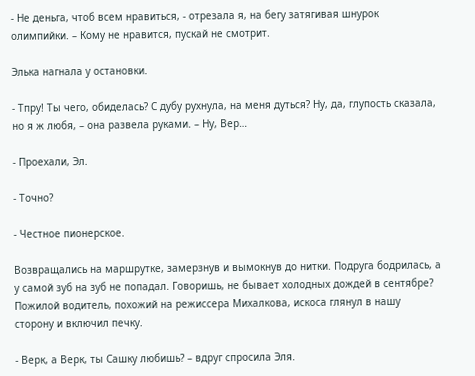- Не деньга, чтоб всем нравиться, - отрезала я, на бегу затягивая шнурок олимпийки. – Кому не нравится, пускай не смотрит.

Элька нагнала у остановки.

- Тпру! Ты чего, обиделась? С дубу рухнула, на меня дуться? Ну, да, глупость сказала, но я ж любя, – она развела руками. – Ну, Вер…

- Проехали, Эл.

- Точно?

- Честное пионерское.

Возвращались на маршрутке, замерзнув и вымокнув до нитки. Подруга бодрилась, а у самой зуб на зуб не попадал. Говоришь, не бывает холодных дождей в сентябре? Пожилой водитель, похожий на режиссера Михалкова, искоса глянул в нашу сторону и включил печку.

- Верк, а Верк, ты Сашку любишь? – вдруг спросила Эля.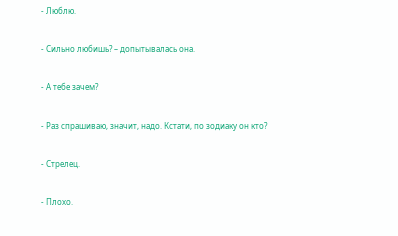- Люблю.

- Сильно любишь? – допытывалась она.

- А тебе зачем?

- Раз спрашиваю, значит, надо. Кстати, по зодиаку он кто?

- Стрелец.

- Плохо.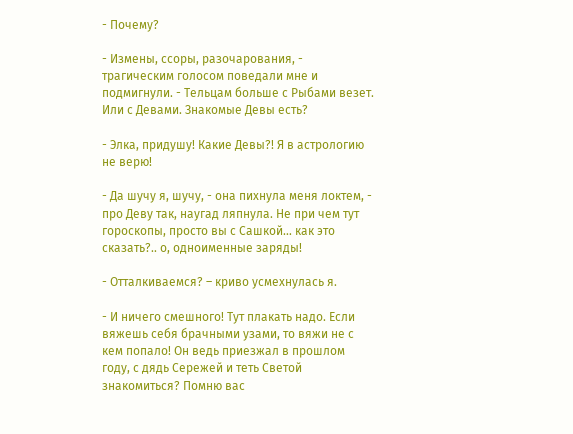- Почему?

- Измены, ссоры, разочарования, - трагическим голосом поведали мне и подмигнули. - Тельцам больше с Рыбами везет. Или с Девами. Знакомые Девы есть?

- Элка, придушу! Какие Девы?! Я в астрологию не верю!

- Да шучу я, шучу, - она пихнула меня локтем, - про Деву так, наугад ляпнула. Не при чем тут гороскопы, просто вы с Сашкой… как это сказать?.. о, одноименные заряды!

- Отталкиваемся? – криво усмехнулась я.

- И ничего смешного! Тут плакать надо. Если вяжешь себя брачными узами, то вяжи не с кем попало! Он ведь приезжал в прошлом году, с дядь Сережей и теть Светой знакомиться? Помню вас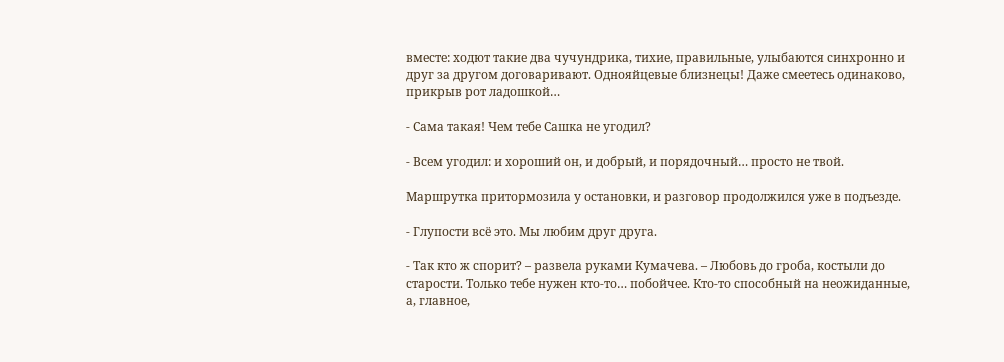вместе: ходют такие два чучундрика, тихие, правильные, улыбаются синхронно и друг за другом договаривают. Однояйцевые близнецы! Даже смеетесь одинаково, прикрыв рот ладошкой…

- Сама такая! Чем тебе Сашка не угодил?

- Всем угодил: и хороший он, и добрый, и порядочный… просто не твой.

Маршрутка притормозила у остановки, и разговор продолжился уже в подъезде.

- Глупости всё это. Мы любим друг друга.

- Так кто ж спорит? – развела руками Кумачева. – Любовь до гроба, костыли до старости. Только тебе нужен кто-то… побойчее. Кто-то способный на неожиданные, а, главное,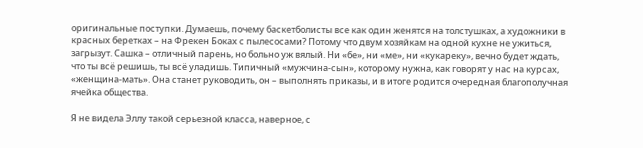оригинальные поступки. Думаешь, почему баскетболисты все как один женятся на толстушках, а художники в красных беретках – на Фрекен Боках с пылесосами? Потому что двум хозяйкам на одной кухне не ужиться, загрызут. Сашка – отличный парень, но больно уж вялый. Ни «бе», ни «ме», ни «кукареку», вечно будет ждать, что ты всё решишь, ты всё уладишь. Типичный «мужчина-сын», которому нужна, как говорят у нас на курсах, «женщина-мать». Она станет руководить, он – выполнять приказы, и в итоге родится очередная благополучная ячейка общества.

Я не видела Эллу такой серьезной класса, наверное, с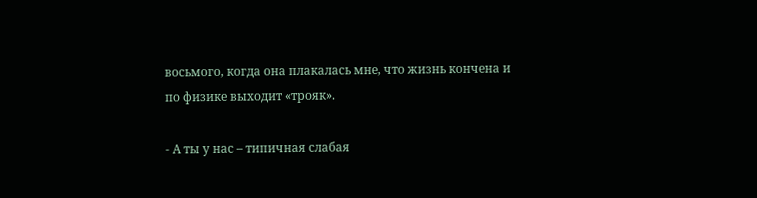восьмого, когда она плакалась мне, что жизнь кончена и по физике выходит «трояк».

- А ты у нас – типичная слабая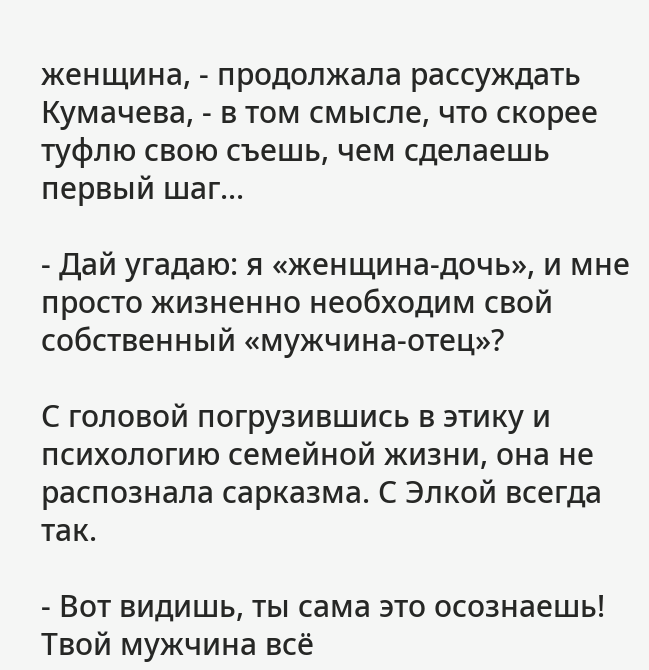женщина, - продолжала рассуждать Кумачева, - в том смысле, что скорее туфлю свою съешь, чем сделаешь первый шаг...

- Дай угадаю: я «женщина-дочь», и мне просто жизненно необходим свой собственный «мужчина-отец»?

С головой погрузившись в этику и психологию семейной жизни, она не распознала сарказма. С Элкой всегда так.

- Вот видишь, ты сама это осознаешь! Твой мужчина всё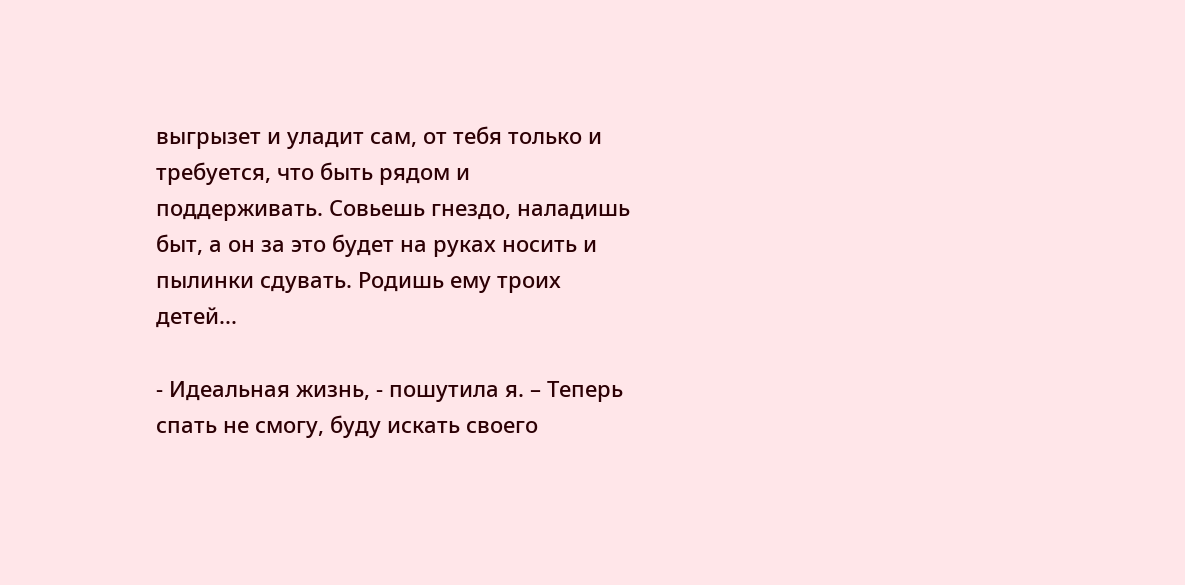выгрызет и уладит сам, от тебя только и требуется, что быть рядом и поддерживать. Совьешь гнездо, наладишь быт, а он за это будет на руках носить и пылинки сдувать. Родишь ему троих детей...

- Идеальная жизнь, - пошутила я. – Теперь спать не смогу, буду искать своего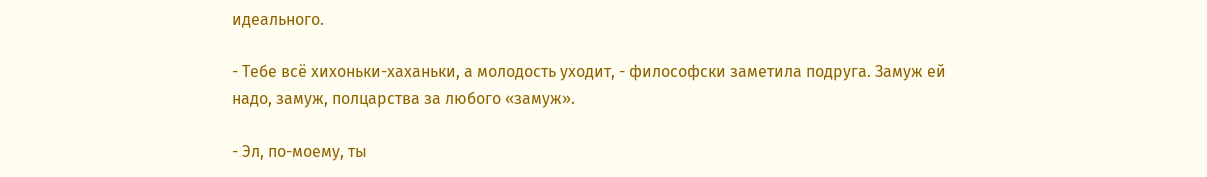идеального.

- Тебе всё хихоньки-хаханьки, а молодость уходит, - философски заметила подруга. Замуж ей надо, замуж, полцарства за любого «замуж».

- Эл, по-моему, ты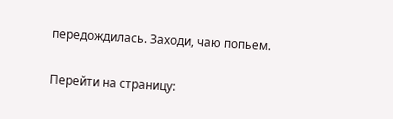передождилась. Заходи, чаю попьем.

Перейти на страницу: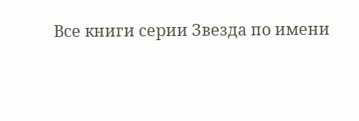Все книги серии Звезда по имени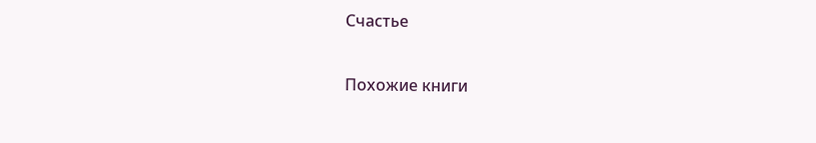Счастье

Похожие книги